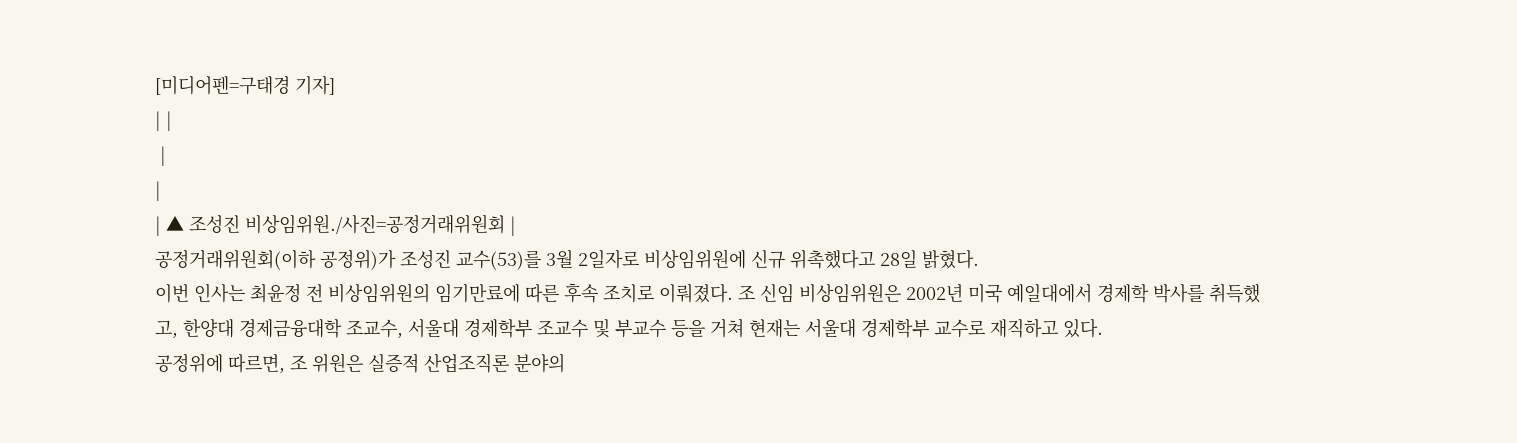[미디어펜=구태경 기자]
| |
 |
|
| ▲ 조성진 비상임위원./사진=공정거래위원회 |
공정거래위원회(이하 공정위)가 조성진 교수(53)를 3월 2일자로 비상임위원에 신규 위촉했다고 28일 밝혔다.
이번 인사는 최윤정 전 비상임위원의 임기만료에 따른 후속 조치로 이뤄졌다. 조 신임 비상임위원은 2002년 미국 예일대에서 경제학 박사를 취득했고, 한양대 경제금융대학 조교수, 서울대 경제학부 조교수 및 부교수 등을 거쳐 현재는 서울대 경제학부 교수로 재직하고 있다.
공정위에 따르면, 조 위원은 실증적 산업조직론 분야의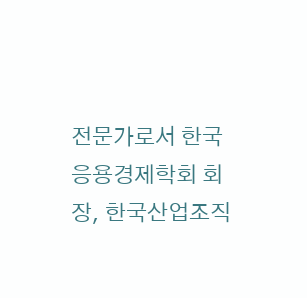전문가로서 한국응용경제학회 회장, 한국산업조직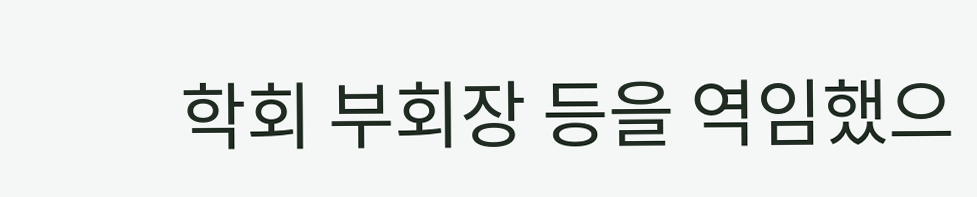학회 부회장 등을 역임했으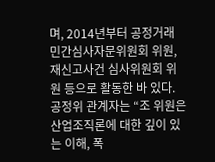며, 2014년부터 공정거래 민간심사자문위원회 위원, 재신고사건 심사위원회 위원 등으로 활동한 바 있다.
공정위 관계자는 “조 위원은 산업조직론에 대한 깊이 있는 이해, 폭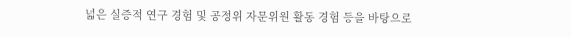넓은 실증적 연구 경험 및 공정위 자문위원 활동 경험 등을 바탕으로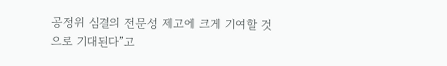공정위 심결의 전문성 제고에 크게 기여할 것으로 기대된다”고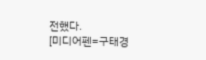전했다.
[미디어펜=구태경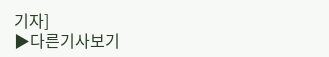기자]
▶다른기사보기